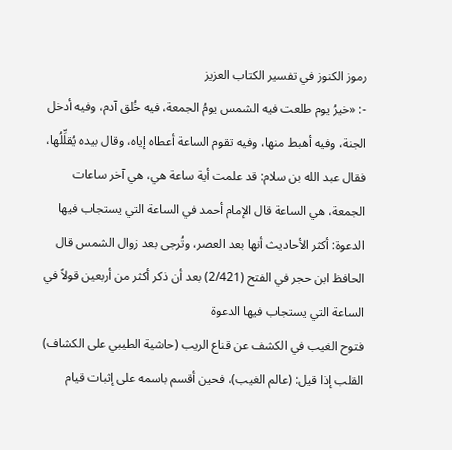رموز الكنوز في تفسير الكتاب العزيز
-: «خيرُ يوم طلعت فيه الشمس يومُ الجمعة، فيه خُلق آدم، وفيه أدخل الجنة، وفيه أهبط منها، وفيه تقوم الساعة أعطاه إياه، وقال بيده يُقلِّلُها، فقال عبد الله بن سلام: قد علمت أية ساعة هي، هي آخر ساعات الجمعة، هي الساعة قال الإمام أحمد في الساعة التي يستجاب فيها الدعوة: أكثر الأحاديث أنها بعد العصر، وتُرجى بعد زوال الشمس قال الحافظ ابن حجر في الفتح (2/421) بعد أن ذكر أكثر من أربعين قولاً في الساعة التي يستجاب فيها الدعوة
فتوح الغيب في الكشف عن قناع الريب (حاشية الطيبي على الكشاف)
القلب إذا قيل: (عالم الغيب)، فحين أقسم باسمه على إثبات قيام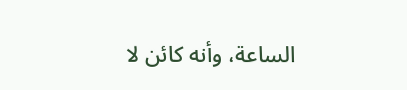الساعة، وأنه كائن لا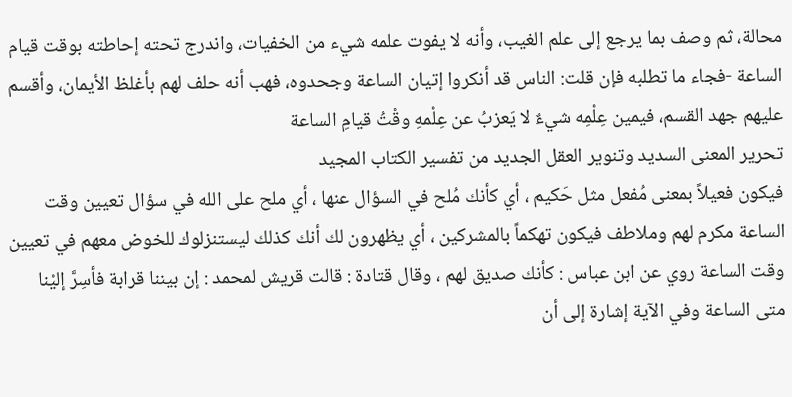محالة، ثم وصف بما يرجع إلى علم الغيب، وأنه لا يفوت علمه شيء من الخفيات، واندرج تحته إحاطته بوقت قيام الساعة -فجاء ما تطلبه فإن قلت: الناس قد أنكروا إتيان الساعة وجحدوه، فهب أنه حلف لهم بأغلظ الأيمان، وأقسم عليهم جهد القسم، فيمين عِلْمِه شيءٌ لا يَعزبُ عن عِلْمهِ وقْتُ قيامِ الساعة
تحرير المعنى السديد وتنوير العقل الجديد من تفسير الكتاب المجيد
فيكون فعيلاً بمعنى مُفعل مثل حَكيم ، أي كأنك مُلح في السؤال عنها ، أي ملح على الله في سؤال تعيين وقت الساعة مكرم لهم وملاطف فيكون تهكماً بالمشركين ، أي يظهرون لك أنك كذلك ليستنزلوك للخوض معهم في تعيين وقت الساعة روي عن ابن عباس : كأنك صديق لهم ، وقال قتادة : قالت قريش لمحمد : إن بيننا قرابة فأسِرَّ إليْنا متى الساعة وفي الآية إشارة إلى أن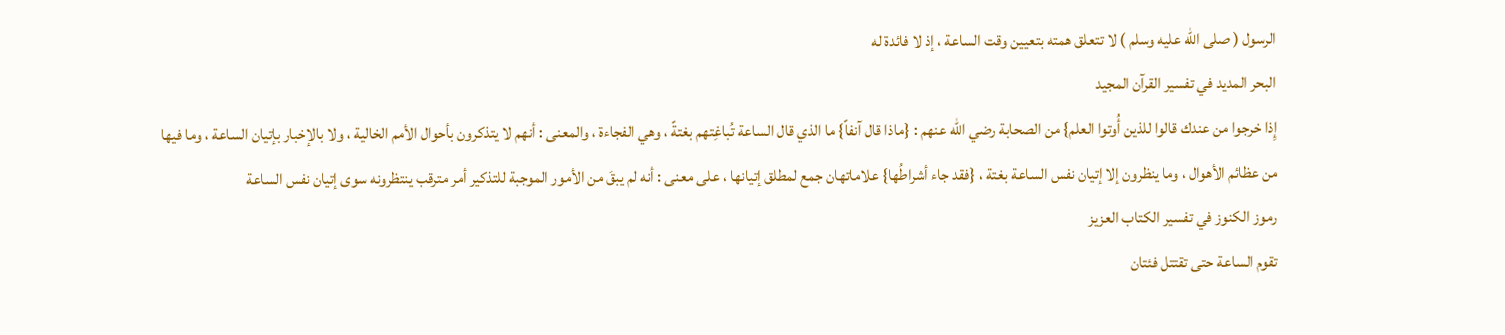الرسول ( صلى الله عليه وسلم ) لا تتعلق همته بتعيين وقت الساعة ، إذ لا فائدة له
البحر المديد في تفسير القرآن المجيد
إِذا خرجوا من عندك قالوا للذين أُوتوا العلم} من الصحابة رضي الله عنهم : {ماذا قال آنفاً} ما الذي قال الساعة تُباغِتهم بغتةً ، وهي الفجاءة ، والمعنى : أنهم لا يتذكرون بأحوال الأمم الخالية ، ولا بالإخبار بإتيان الساعة ، وما فيها من عظائم الأهوال ، وما ينظرون إلا إتيان نفس الساعة بغتة ، {فقد جاء أشراطُها} علاماتهان جمع لمطلق إتيانها ، على معنى : أنه لم يبقَ من الأمور الموجبة للتذكير أمر مترقب ينتظرونه سوى إتيان نفس الساعة
رموز الكنوز في تفسير الكتاب العزيز
تقوم الساعة حتى تقتتل فئتان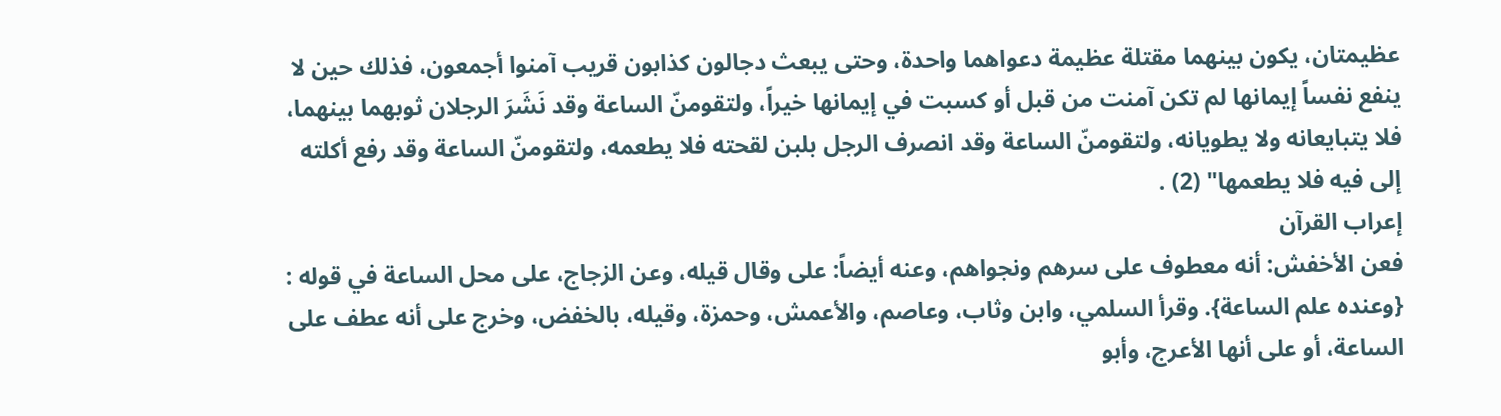عظيمتان، يكون بينهما مقتلة عظيمة دعواهما واحدة، وحتى يبعث دجالون كذابون قريب آمنوا أجمعون، فذلك حين لا ينفع نفساً إيمانها لم تكن آمنت من قبل أو كسبت في إيمانها خيراً، ولتقومنّ الساعة وقد نَشَرَ الرجلان ثوبهما بينهما، فلا يتبايعانه ولا يطويانه، ولتقومنّ الساعة وقد انصرف الرجل بلبن لقحته فلا يطعمه، ولتقومنّ الساعة وقد رفع أكلته إلى فيه فلا يطعمها" (2) .
إعراب القرآن
فعن الأخفش: أنه معطوف على سرهم ونجواهم، وعنه أيضاً: على وقال قيله، وعن الزجاج، على محل الساعة في قوله : {وعنده علم الساعة}. وقرأ السلمي، وابن وثاب، وعاصم، والأعمش، وحمزة، وقيله، بالخفض، وخرج على أنه عطف على الساعة، أو على أنها الأعرج، وأبو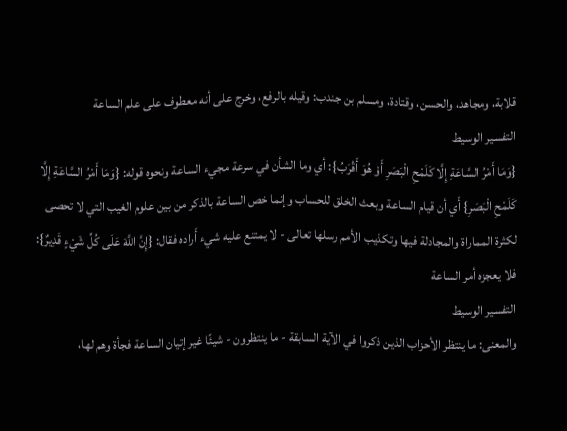قلابة، ومجاهد، والحسن، وقتادة، ومسلم بن جندب: وقيله بالرفع، وخرج على أنه معطوف على علم الساعة
التفسير الوسيط
{وَمَا أَمْرُ السَّاعَةِ إِلَّا كَلَمْحِ الْبَصَرِ أَوْ هُوَ أَقْرَبُ}: أي وما الشأن في سرعة مجيء الساعة ونحوه قوله: {وَمَا أَمْرُ السَّاعَةِ إِلَّا كَلَمْحِ الْبَصَرِ} أَي أن قيام الساعة وبعث الخلق للحساب وإنما خص الساعة بالذكر من بين علوم الغيب التي لا تحصى لكثرة المماراة والمجادلة فيها وتكذيب الأمم رسلها تعالى - لا يمتنع عليه شيء أَراده فقال: {إِنَّ اللَّهَ عَلَى كُلِّ شَيْءٍ قَدِيرٌ}: فلا يعجزه أمر الساعة
التفسير الوسيط
والمعنى: ما ينتظر الأحزاب الذين ذكروا في الآية السابقة - ما ينتظرون - شيئًا غير إتيان الساعة فجأة وهم لها،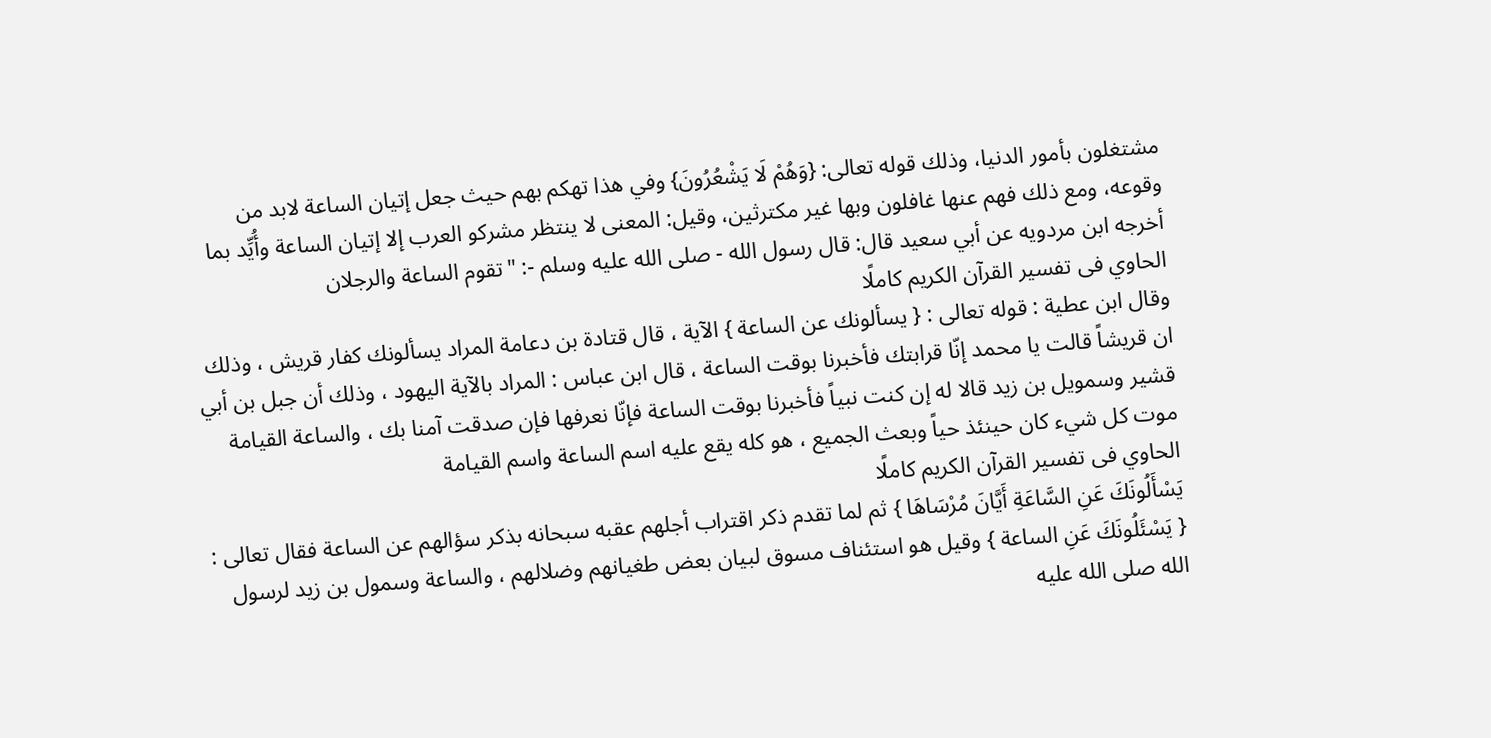مشتغلون بأمور الدنيا، وذلك قوله تعالى: {وَهُمْ لَا يَشْعُرُونَ} وفي هذا تهكم بهم حيث جعل إتيان الساعة لابد من وقوعه، ومع ذلك فهم عنها غافلون وبها غير مكترثين، وقيل: المعنى لا ينتظر مشركو العرب إلا إتيان الساعة وأُيِّد بما أخرجه ابن مردويه عن أبي سعيد قال: قال رسول الله - صلى الله عليه وسلم -: "تقوم الساعة والرجلان
الحاوي فى تفسير القرآن الكريم كاملًا
وقال ابن عطية : قوله تعالى : { يسألونك عن الساعة } الآية ، قال قتادة بن دعامة المراد يسألونك كفار قريش ، وذلك ان قريشاً قالت يا محمد إنّا قرابتك فأخبرنا بوقت الساعة ، قال ابن عباس : المراد بالآية اليهود ، وذلك أن جبل بن أبي قشير وسمويل بن زيد قالا له إن كنت نبياً فأخبرنا بوقت الساعة فإنّا نعرفها فإن صدقت آمنا بك ، والساعة القيامة موت كل شيء كان حينئذ حياً وبعث الجميع ، هو كله يقع عليه اسم الساعة واسم القيامة
الحاوي فى تفسير القرآن الكريم كاملًا
يَسْأَلُونَكَ عَنِ السَّاعَةِ أَيَّانَ مُرْسَاهَا } ثم لما تقدم ذكر اقتراب أجلهم عقبه سبحانه بذكر سؤالهم عن الساعة فقال تعالى : { يَسْئَلُونَكَ عَنِ الساعة } وقيل هو استئناف مسوق لبيان بعض طغيانهم وضلالهم ، والساعة وسمول بن زيد لرسول الله صلى الله عليه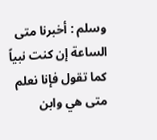وسلم : أخبرنا متى الساعة إن كنت نبياً كما تقول فإنا نعلم متى هي وابن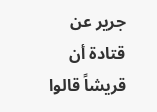جرير عن قتادة أن قريشاً قالوا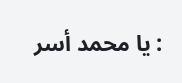: يا محمد أسر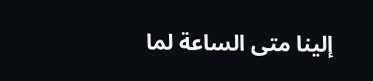إلينا متى الساعة لما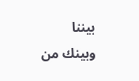بيننا وبينك من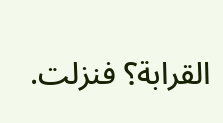القرابة؟ فنزلت.